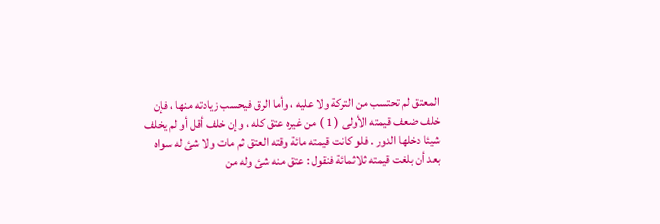المعتق لم تحتسب من التركة ولا عليه ، وأما الرق فيحسب زيادته منها ، فإن
خلف ضعف قيمته الأولى ( 1 ) من غيره عتق كله ، وإن خلف أقل أو لم يخلف
شيئا دخلها الدور . فلو كانت قيمته مائة وقته العتق ثم مات ولا شئ له سواه
بعد أن بلغت قيمته ثلاثمائة فنقول : عتق منه شئ وله من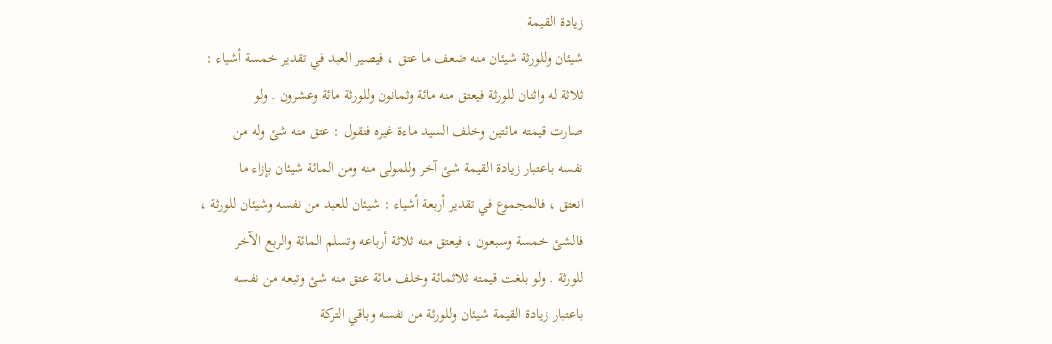زيادة القيمة
شيئان وللورثة شيئان منه ضعف ما عتق ، فيصير العبد في تقدير خمسة أشياء :
ثلاثة له واثنان للورثة فيعتق منه مائة وثمانون وللورثة مائة وعشرون . ولو
صارت قيمته مائتين وخلف السيد ماءة غيره فنقول : عتق منه شئ وله من
نفسه باعتبار زيادة القيمة شئ آخر وللمولى منه ومن المائة شيئان بإزاء ما
انعتق ، فالمجموع في تقدير أربعة أشياء : شيئان للعبد من نفسه وشيئان للورثة ،
فالشئ خمسة وسبعون ، فيعتق منه ثلاثة أرباعه وتسلم المائة والربع الآخر
للورثة . ولو بلغت قيمته ثلاثمائة وخلف مائة عتق منه شئ وتبعه من نفسه
باعتبار زيادة القيمة شيئان وللورثة من نفسه وباقي التركة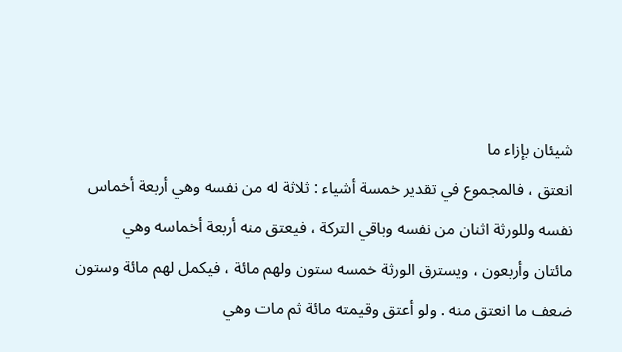شيئان بإزاء ما
انعتق ، فالمجموع في تقدير خمسة أشياء : ثلاثة له من نفسه وهي أربعة أخماس
نفسه وللورثة اثنان من نفسه وباقي التركة ، فيعتق منه أربعة أخماسه وهي
مائتان وأربعون ، ويسترق الورثة خمسه ستون ولهم مائة ، فيكمل لهم مائة وستون
ضعف ما انعتق منه . ولو أعتق وقيمته مائة ثم مات وهي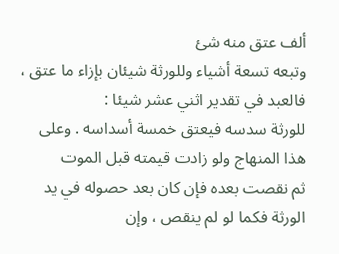ألف عتق منه شئ
وتبعه تسعة أشياء وللورثة شيئان بإزاء ما عتق ، فالعبد في تقدير اثني عشر شيئا :
للورثة سدسه فيعتق خمسة أسداسه . وعلى هذا المنهاج ولو زادت قيمته قبل الموت
ثم نقصت بعده فإن كان بعد حصوله في يد الورثة فكما لو لم ينقص ، وإن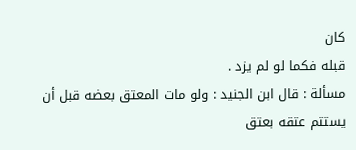كان
قبله فكما لو لم يزد .
مسألة : قال ابن الجنيد : ولو مات المعتق بعضه قبل أن يستتم عتقه بعتق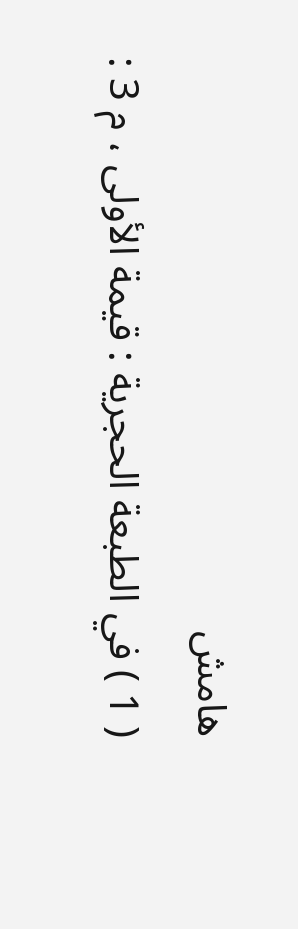هامش
( 1 ) في الطبعة الحجرية : قيمة الأولى ، م 3 :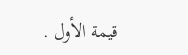قيمة الأول .